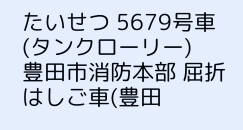たいせつ 5679号車(タンクローリー)
豊田市消防本部 屈折はしご車(豊田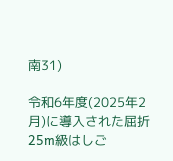南31)

令和6年度(2025年2月)に導入された屈折25m級はしご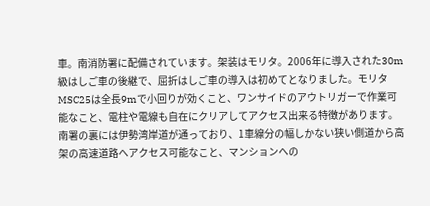車。南消防署に配備されています。架装はモリタ。2006年に導入された30m級はしご車の後継で、屈折はしご車の導入は初めてとなりました。モリタMSC25は全長9mで小回りが効くこと、ワンサイドのアウトリガーで作業可能なこと、電柱や電線も自在にクリアしてアクセス出来る特徴があります。
南署の裏には伊勢湾岸道が通っており、1車線分の幅しかない狭い側道から高架の高速道路へアクセス可能なこと、マンションへの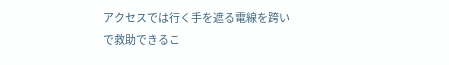アクセスでは行く手を遮る電線を跨いで救助できるこ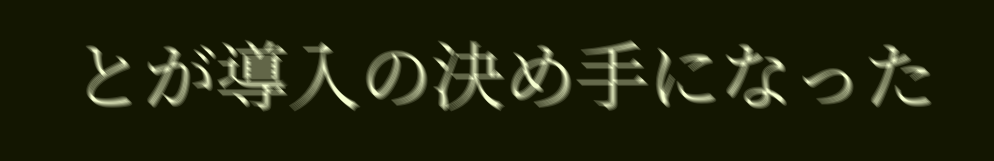とが導入の決め手になった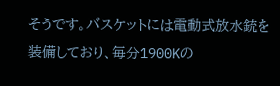そうです。バスケットには電動式放水銃を装備しており、毎分1900Kの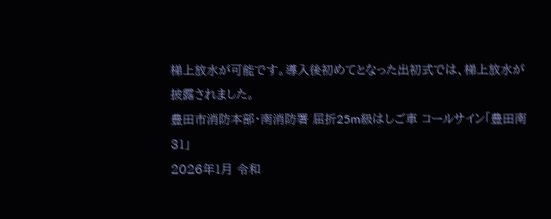梯上放水が可能です。導入後初めてとなった出初式では、梯上放水が披露されました。
豊田市消防本部・南消防署 屈折25m級はしご車 コールサイン「豊田南31」
2026年1月 令和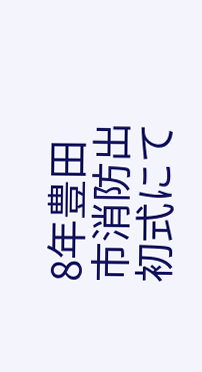8年豊田市消防出初式にて